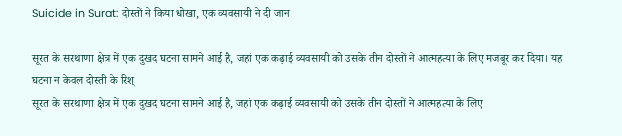Suicide in Surat: दोस्तों ने किया धोखा, एक व्यवसायी ने दी जान

सूरत के सरथाणा क्षेत्र में एक दुखद घटना सामने आई है, जहां एक कढ़ाई व्यवसायी को उसके तीन दोस्तों ने आत्महत्या के लिए मजबूर कर दिया। यह घटना न केवल दोस्ती के रिश्
सूरत के सरथाणा क्षेत्र में एक दुखद घटना सामने आई है, जहां एक कढ़ाई व्यवसायी को उसके तीन दोस्तों ने आत्महत्या के लिए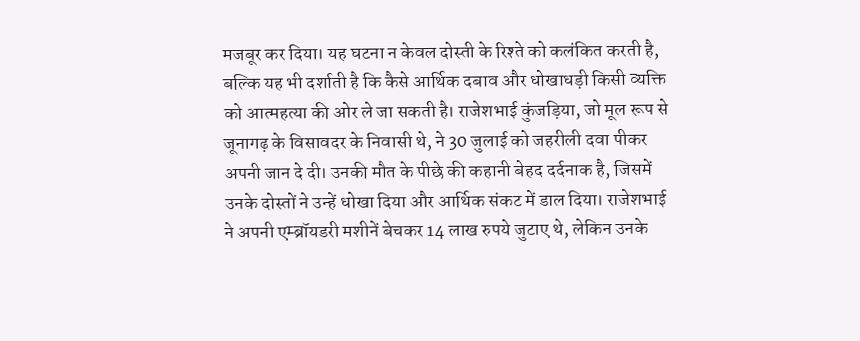मजबूर कर दिया। यह घटना न केवल दोस्ती के रिश्ते को कलंकित करती है, बल्कि यह भी दर्शाती है कि कैसे आर्थिक दबाव और धोखाधड़ी किसी व्यक्ति को आत्महत्या की ओर ले जा सकती है। राजेशभाई कुंजड़िया, जो मूल रूप से जूनागढ़ के विसावदर के निवासी थे, ने 30 जुलाई को जहरीली दवा पीकर अपनी जान दे दी। उनकी मौत के पीछे की कहानी बेहद दर्दनाक है, जिसमें उनके दोस्तों ने उन्हें धोखा दिया और आर्थिक संकट में डाल दिया। राजेशभाई ने अपनी एम्ब्रॉयडरी मशीनें बेचकर 14 लाख रुपये जुटाए थे, लेकिन उनके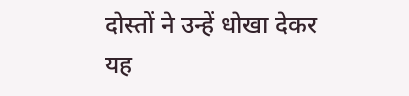दोस्तों ने उन्हें धोखा देकर यह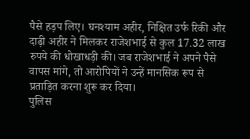पैसे हड़प लिए। घनश्याम अहीर, निक्षित उर्फ रिकी और दाढ़ी अहीर ने मिलकर राजेशभाई से कुल 17.32 लाख रुपये की धोखाधड़ी की। जब राजेशभाई ने अपने पैसे वापस मांगे, तो आरोपियों ने उन्हें मानसिक रूप से प्रताड़ित करना शुरू कर दिया।
पुलिस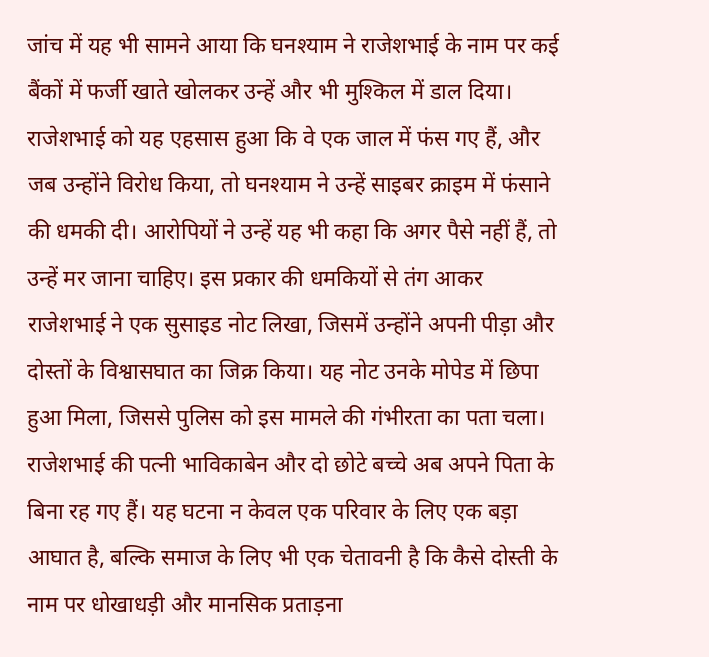जांच में यह भी सामने आया कि घनश्याम ने राजेशभाई के नाम पर कई बैंकों में फर्जी खाते खोलकर उन्हें और भी मुश्किल में डाल दिया। राजेशभाई को यह एहसास हुआ कि वे एक जाल में फंस गए हैं, और जब उन्होंने विरोध किया, तो घनश्याम ने उन्हें साइबर क्राइम में फंसाने की धमकी दी। आरोपियों ने उन्हें यह भी कहा कि अगर पैसे नहीं हैं, तो उन्हें मर जाना चाहिए। इस प्रकार की धमकियों से तंग आकर राजेशभाई ने एक सुसाइड नोट लिखा, जिसमें उन्होंने अपनी पीड़ा और दोस्तों के विश्वासघात का जिक्र किया। यह नोट उनके मोपेड में छिपा हुआ मिला, जिससे पुलिस को इस मामले की गंभीरता का पता चला।
राजेशभाई की पत्नी भाविकाबेन और दो छोटे बच्चे अब अपने पिता के बिना रह गए हैं। यह घटना न केवल एक परिवार के लिए एक बड़ा आघात है, बल्कि समाज के लिए भी एक चेतावनी है कि कैसे दोस्ती के नाम पर धोखाधड़ी और मानसिक प्रताड़ना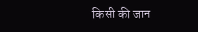किसी की जान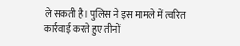ले सकती है। पुलिस ने इस मामले में त्वरित कार्रवाई करते हुए तीनों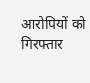आरोपियों को गिरफ्तार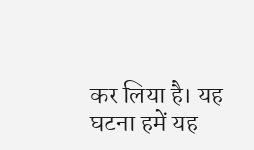कर लिया है। यह घटना हमें यह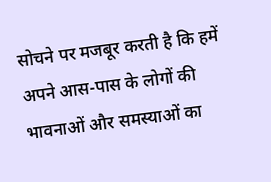सोचने पर मजबूर करती है कि हमें अपने आस-पास के लोगों की भावनाओं और समस्याओं का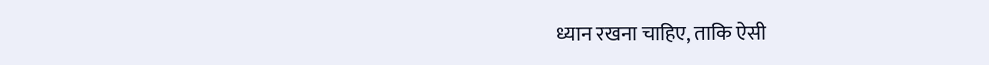ध्यान रखना चाहिए, ताकि ऐसी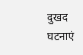दुखद घटनाएं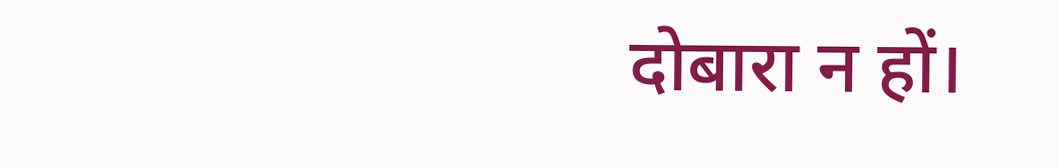दोबारा न हों।